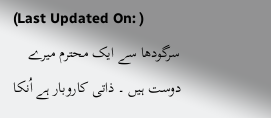(Last Updated On: )
سرگودھا سے ایک محترم میرے دوست ہیں ۔ ذاتی کاروبار ہے اُنکا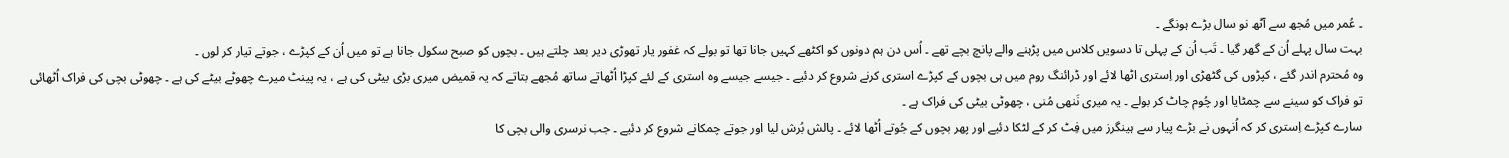۔ عُمر میں مُجھ سے آٹھ نو سال بڑے ہونگے ۔
بہت سال پہلے اُن کے گھر گیا ۔ تَب اُن کے پہلی تا دسویں کلاس میں پڑہنے والے پانچ بچے تھے ۔ اُس دن ہم دونوں کو اکٹھے کہیں جانا تھا تو بولے کہ غفور یار تھوڑی دیر بعد چلتے ہیں ۔ بچوں کو صبح سکول جانا ہے تو میں اُن کے کپڑے ، جوتے تیار کر لوں ۔
وہ مُحترم اندر گئے ، کپڑوں کی گٹھڑی اور اِستری اٹھا لائے اور ڈرائنگ روم میں ہی بچوں کے کپڑے استری کرنے شروع کر دئیے ۔ جیسے جیسے وہ استری کے لئے کپڑا اُٹھاتے ساتھ مُجھے بتاتے کہ یہ قمیض میری بڑی بیٹی کی ہے ، یہ پینٹ میرے چھوٹے بیٹے کی ہے ۔ چھوٹی بچی کی فراک اُٹھائی تو فراک کو سینے سے چمٹایا اور چُوم چاٹ کر بولے ۔ یہ میری نَنھی مُنی ، چھوٹی بیٹی کی فراک ہے ۔
سارے کپڑے اِستری کر کہ اُنہوں نے بڑے پیار سے ہینگرز میں فِٹ کر کے لٹکا دئیے اور پھر بچوں کے جُوتے اُٹھا لائے ۔ پالش بُرش لیا اور جوتے چمکانے شروع کر دئیے ۔ جب نرسری والی بچی کا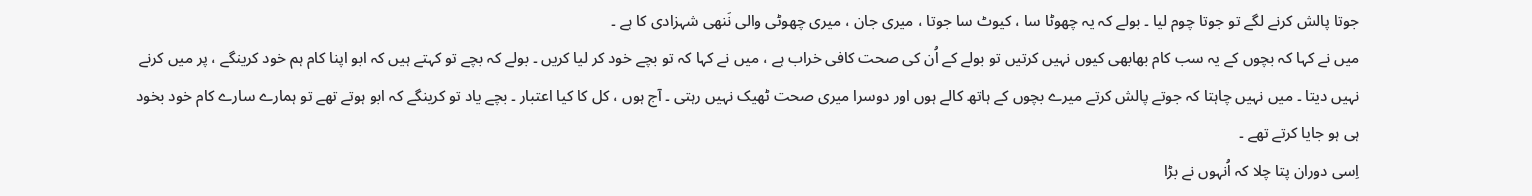جوتا پالش کرنے لگے تو جوتا چوم لیا ۔ بولے کہ یہ چھوٹا سا ، کیوٹ سا جوتا ، میری جان ، میری چھوٹی والی نَنھی شہزادی کا ہے ۔
میں نے کہا کہ بچوں کے یہ سب کام بھابھی کیوں نہیں کرتیں تو بولے کے اُن کی صحت کافی خراب ہے ، میں نے کہا کہ تو بچے خود کر لیا کریں ۔ بولے کہ بچے تو کہتے ہیں کہ ابو اپنا کام ہم خود کرینگے ، پر میں کرنے نہیں دیتا ۔ میں نہیں چاہتا کہ جوتے پالش کرتے میرے بچوں کے ہاتھ کالے ہوں اور دوسرا میری صحت ٹھیک نہیں رہتی ۔ آج ہوں ، کل کا کیا اعتبار ۔ بچے یاد تو کرینگے کہ ابو ہوتے تھے تو ہمارے سارے کام خود بخود ہی ہو جایا کرتے تھے ۔
اِسی دوران پتا چلا کہ اُنہوں نے بڑا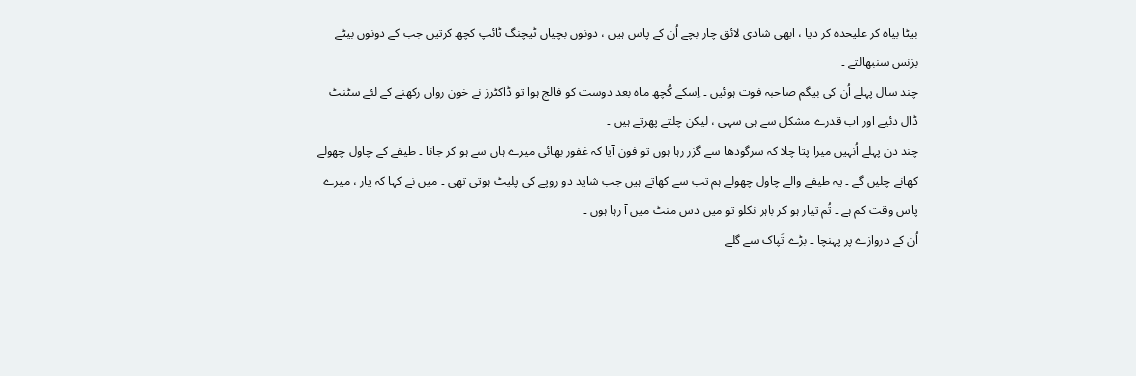بیٹا بیاہ کر علیحدہ کر دیا ، ابھی شادی لائق چار بچے اُن کے پاس ہیں ، دونوں بچیاں ٹیچنگ ٹائپ کچھ کرتیں جب کے دونوں بیٹے بزنس سنبھالتے ۔
چند سال پہلے اُن کی بیگم صاحبہ فوت ہوئیں ۔ اِسکے کُچھ ماہ بعد دوست کو فالج ہوا تو ڈاکٹرز نے خون رواں رکھنے کے لئے سٹنٹ ڈال دئیے اور اب قدرے مشکل سے ہی سہی ، لیکن چلتے پھرتے ہیں ۔
چند دن پہلے اُنہیں میرا پتا چلا کہ سرگودھا سے گزر رہا ہوں تو فون آیا کہ غفور بھائی میرے ہاں سے ہو کر جانا ۔ طیفے کے چاول چھولے کھانے چلیں گے ۔ یہ طیفے والے چاول چھولے ہم تب سے کھاتے ہیں جب شاید دو روپے کی پلیٹ ہوتی تھی ۔ میں نے کہا کہ یار ، میرے پاس وقت کم ہے ۔ تُم تیار ہو کر باہر نکلو تو میں دس منٹ میں آ رہا ہوں ۔
اُن کے دروازے پر پہنچا ۔ بڑے تَپاک سے گلے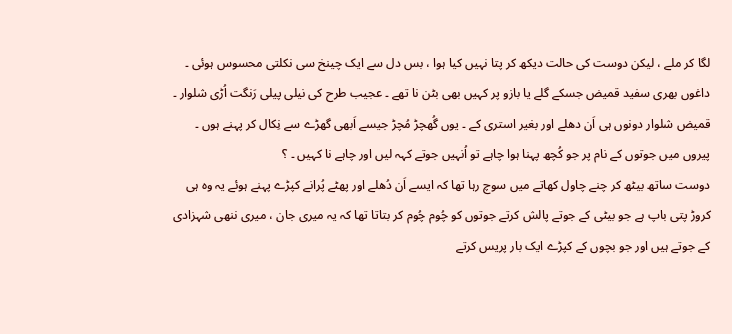لگا کر ملے ، لیکن دوست کی حالت دیکھ کر پتا نہیں کیا ہوا ، بس دل سے ایک چینخ سی نکلتی محسوس ہوئی ۔
داغوں بھری سفید قمیض جسکے گلے یا بازو پر کہیں بھی بٹن نا تھے ۔ عجیب طرح کی نیلی پیلی رَنگت اُڑی شلوار ۔ قمیض شلوار دونوں ہی اَن دھلے اور بغیر استری کے ۔ یوں گُھچڑ مُچڑ جیسے اَبھی گھڑے سے نِکال کر پہنے ہوں ۔ پیروں میں جوتوں کے نام پر جو کُچھ پہنا ہوا چاہے تو اُنہیں جوتے کہہ لیں اور چاہے نا کہیں ۔ ؟
دوست ساتھ بیٹھ کر چنے چاول کھاتے میں سوچ رہا تھا کہ ایسے اَن دُھلے اور پھٹے پُرانے کپڑے پہنے ہوئے یہ وہ ہی کروڑ پتی باپ ہے جو بیٹی کے جوتے پالش کرتے جوتوں کو چُوم چُوم کر بتاتا تھا کہ یہ میری جان ، میری ننھی شہزادی کے جوتے ہیں اور جو بچوں کے کپڑے ایک بار پریس کرتے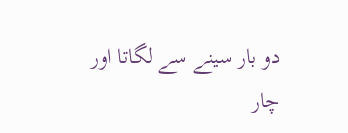دو بار سینے سے لگاتا اور چار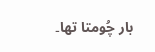بار چُومتا تھا۔